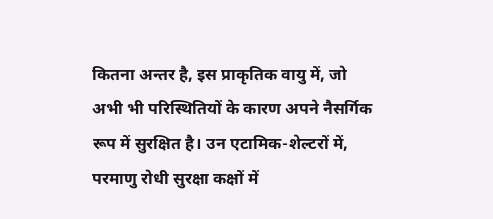कितना अन्तर है, इस प्राकृतिक वायु में, जो अभी भी परिस्थितियों के कारण अपने नैसर्गिक रूप में सुरक्षित है। उन एटामिक-शेल्टरों में, परमाणु रोधी सुरक्षा कक्षों में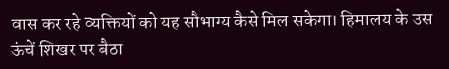वास कर रहे व्यक्तियों को यह सौभाग्य कैसे मिल सकेगा। हिमालय के उस ऊंचें शिखर पर बैठा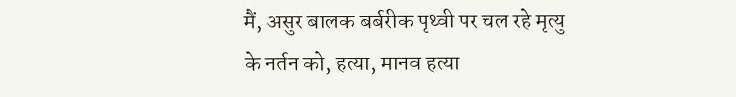मैं, असुर बालक बर्बरीक पृथ्वी पर चल रहे मृत्यु के नर्तन को, हत्या, मानव हत्या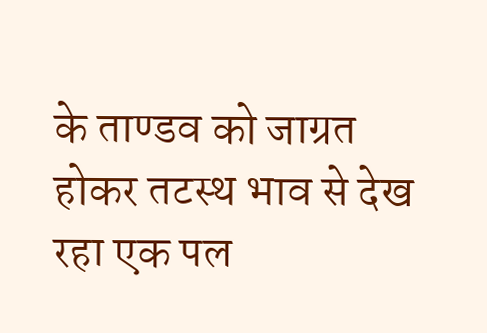के ताण्डव को जाग्रत होकर तटस्थ भाव से देख रहा एक पल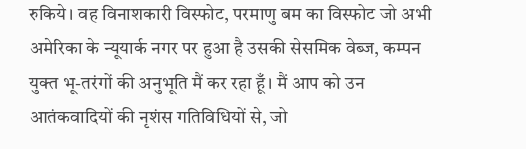रुकिये। वह विनाशकारी विस्फोट, परमाणु बम का विस्फोट जो अभी अमेरिका के न्यूयार्क नगर पर हुआ है उसकी सेसमिक वेब्ज, कम्पन युक्त भू-तरंगों की अनुभूति मैं कर रहा हूँ। मैं आप को उन आतंकवादियों की नृशंस गतिविधियों से, जो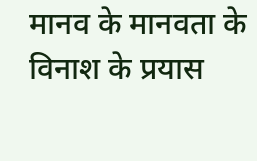मानव के मानवता के विनाश के प्रयास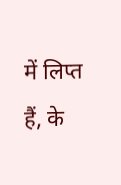में लिप्त हैं, के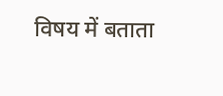विषय में बताता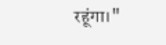रहूंगा।"